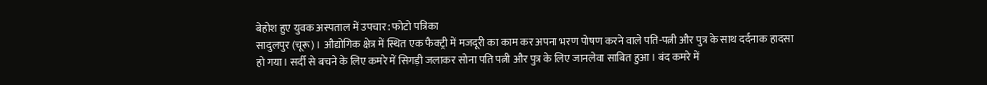बेहोश हुए युवक अस्पताल में उपचार: फोटो पत्रिका
सादुलपुर (चूरू)। औद्योगिक क्षेत्र में स्थित एक फैक्ट्री में मजदूरी का काम कर अपना भरण पोषण करने वाले पति-पत्नी और पुत्र के साथ दर्दनाक हादसा हो गया। सर्दी से बचने के लिए कमरे में सिगड़ी जलाकर सोना पति पत्नी और पुत्र के लिए जानलेवा साबित हुआ। बंद कमरे में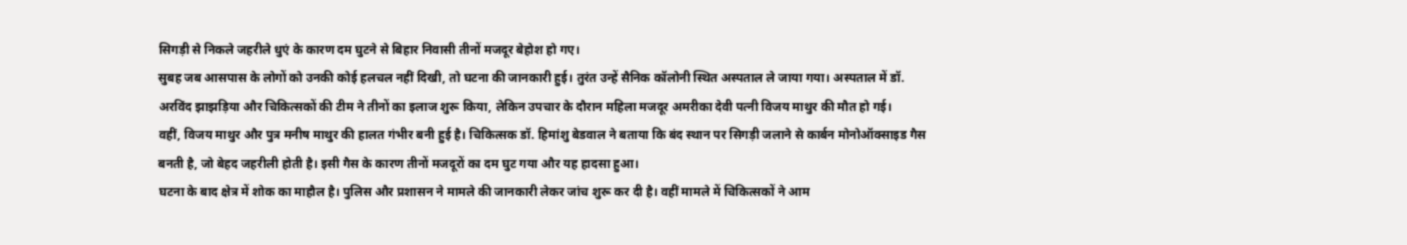सिगड़ी से निकले जहरीले धुएं के कारण दम घुटने से बिहार निवासी तीनों मजदूर बेहोश हो गए।
सुबह जब आसपास के लोगों को उनकी कोई हलचल नहीं दिखी, तो घटना की जानकारी हुई। तुरंत उन्हें सैनिक कॉलोनी स्थित अस्पताल ले जाया गया। अस्पताल में डॉ. अरविंद झाझड़िया और चिकित्सकों की टीम ने तीनों का इलाज शुरू किया, लेकिन उपचार के दौरान महिला मजदूर अमरीका देवी पत्नी विजय माथुर की मौत हो गई।
वहीं, विजय माथुर और पुत्र मनीष माथुर की हालत गंभीर बनी हुई है। चिकित्सक डॉ. हिमांशु बेडवाल ने बताया कि बंद स्थान पर सिगड़ी जलाने से कार्बन मोनोऑक्साइड गैस बनती है, जो बेहद जहरीली होती है। इसी गैस के कारण तीनों मजदूरों का दम घुट गया और यह हादसा हुआ।
घटना के बाद क्षेत्र में शोक का माहौल है। पुलिस और प्रशासन ने मामले की जानकारी लेकर जांच शुरू कर दी है। वहीं मामले में चिकित्सकों ने आम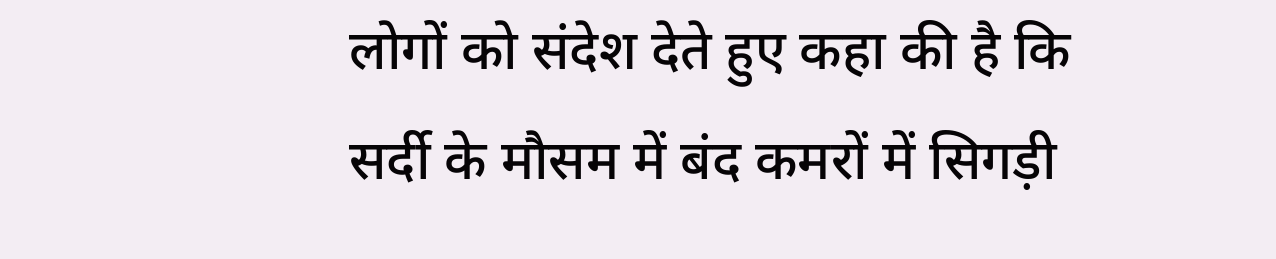लोगों को संदेश देते हुए कहा की है कि सर्दी के मौसम में बंद कमरों में सिगड़ी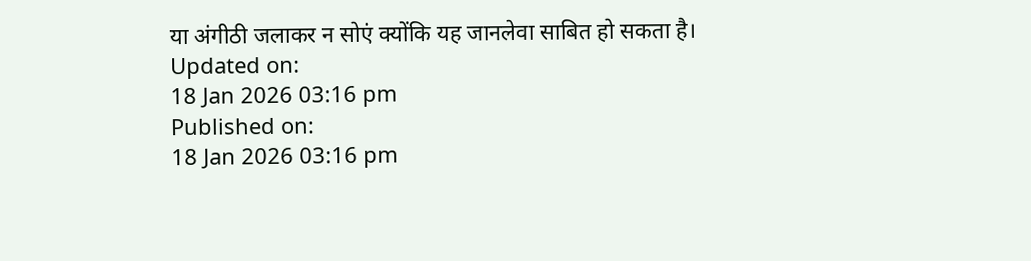या अंगीठी जलाकर न सोएं क्योंकि यह जानलेवा साबित हो सकता है।
Updated on:
18 Jan 2026 03:16 pm
Published on:
18 Jan 2026 03:16 pm